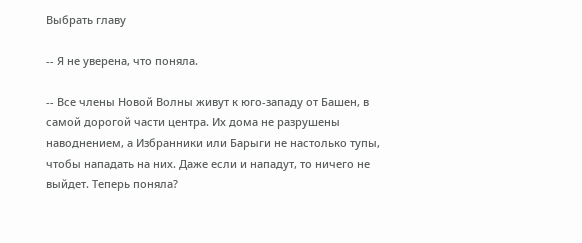Выбрать главу

-- Я не уверена, что поняла.

-- Все члены Новой Волны живут к юго-западу от Башен, в самой дорогой части центра. Их дома не разрушены наводнением, а Избранники или Барыги не настолько тупы, чтобы нападать на них. Даже если и нападут, то ничего не выйдет. Теперь поняла?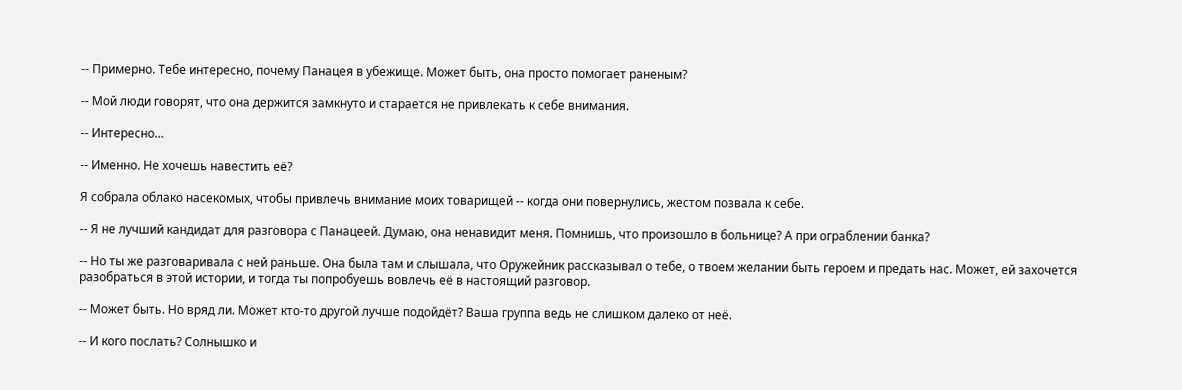-- Примерно. Тебе интересно, почему Панацея в убежище. Может быть, она просто помогает раненым?

-- Мой люди говорят, что она держится замкнуто и старается не привлекать к себе внимания.

-- Интересно...

-- Именно. Не хочешь навестить её?

Я собрала облако насекомых, чтобы привлечь внимание моих товарищей -- когда они повернулись, жестом позвала к себе.

-- Я не лучший кандидат для разговора с Панацеей. Думаю, она ненавидит меня. Помнишь, что произошло в больнице? А при ограблении банка?

-- Но ты же разговаривала с ней раньше. Она была там и слышала, что Оружейник рассказывал о тебе, о твоем желании быть героем и предать нас. Может, ей захочется разобраться в этой истории, и тогда ты попробуешь вовлечь её в настоящий разговор.

-- Может быть. Но вряд ли. Может кто-то другой лучше подойдёт? Ваша группа ведь не слишком далеко от неё.

-- И кого послать? Солнышко и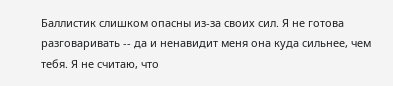Баллистик слишком опасны из-за своих сил. Я не готова разговаривать -- да и ненавидит меня она куда сильнее, чем тебя. Я не считаю, что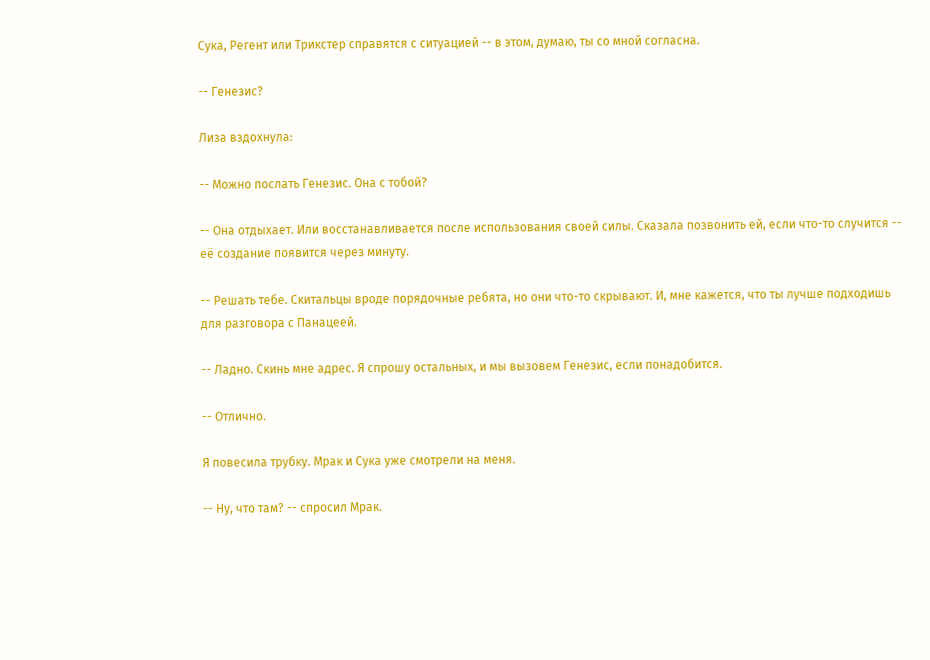Сука, Регент или Трикстер справятся с ситуацией -- в этом, думаю, ты со мной согласна.

-- Генезис?

Лиза вздохнула:

-- Можно послать Генезис. Она с тобой?

-- Она отдыхает. Или восстанавливается после использования своей силы. Сказала позвонить ей, если что-то случится -- её создание появится через минуту.

-- Решать тебе. Скитальцы вроде порядочные ребята, но они что-то скрывают. И, мне кажется, что ты лучше подходишь для разговора с Панацеей.

-- Ладно. Скинь мне адрес. Я спрошу остальных, и мы вызовем Генезис, если понадобится.

-- Отлично.

Я повесила трубку. Мрак и Сука уже смотрели на меня.

-- Ну, что там? -- спросил Мрак.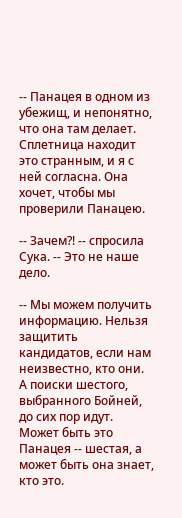-- Панацея в одном из убежищ, и непонятно, что она там делает. Сплетница находит это странным, и я с ней согласна. Она хочет, чтобы мы проверили Панацею.

-- Зачем?! -- спросила Сука. -- Это не наше дело.

-- Мы можем получить информацию. Нельзя защитить кандидатов, если нам неизвестно, кто они. А поиски шестого, выбранного Бойней, до сих пор идут. Может быть это Панацея -- шестая, а может быть она знает, кто это.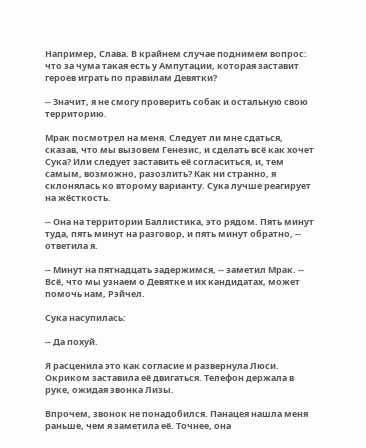Например, Слава. В крайнем случае поднимем вопрос: что за чума такая есть у Ампутации, которая заставит героев играть по правилам Девятки?

-- Значит, я не смогу проверить собак и остальную свою территорию.

Мрак посмотрел на меня. Следует ли мне сдаться, сказав, что мы вызовем Генезис, и сделать всё как хочет Сука? Или следует заставить её согласиться, и, тем самым, возможно, разозлить? Как ни странно, я склонялась ко второму варианту. Сука лучше реагирует на жёсткость.

-- Она на территории Баллистика, это рядом. Пять минут туда, пять минут на разговор, и пять минут обратно, -- ответила я.

-- Минут на пятнадцать задержимся, -- заметил Мрак. -- Всё, что мы узнаем о Девятке и их кандидатах, может помочь нам, Рэйчел.

Сука насупилась:

-- Да похуй.

Я расценила это как согласие и развернула Люси. Окриком заставила её двигаться. Телефон держала в руке, ожидая звонка Лизы.

Впрочем, звонок не понадобился. Панацея нашла меня раньше, чем я заметила её. Точнее, она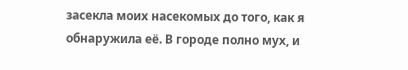засекла моих насекомых до того, как я обнаружила её. В городе полно мух, и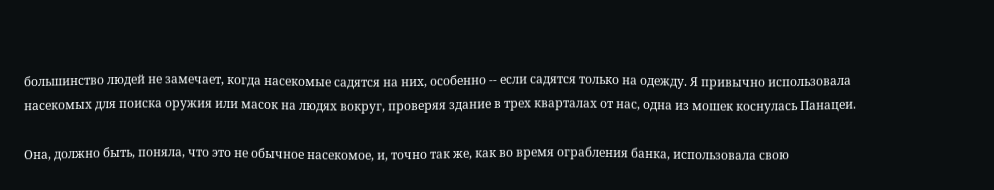большинство людей не замечает, когда насекомые садятся на них, особенно -- если садятся только на одежду. Я привычно использовала насекомых для поиска оружия или масок на людях вокруг, проверяя здание в трех кварталах от нас, одна из мошек коснулась Панацеи.

Она, должно быть, поняла, что это не обычное насекомое, и, точно так же, как во время ограбления банка, использовала свою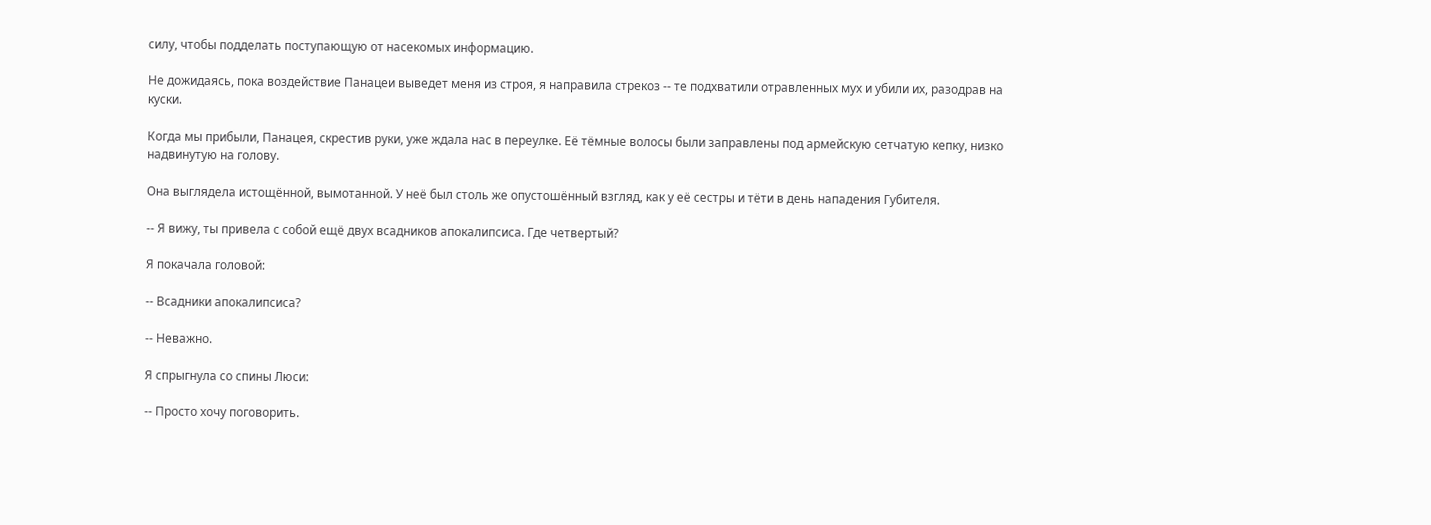силу, чтобы подделать поступающую от насекомых информацию.

Не дожидаясь, пока воздействие Панацеи выведет меня из строя, я направила стрекоз -- те подхватили отравленных мух и убили их, разодрав на куски.

Когда мы прибыли, Панацея, скрестив руки, уже ждала нас в переулке. Её тёмные волосы были заправлены под армейскую сетчатую кепку, низко надвинутую на голову.

Она выглядела истощённой, вымотанной. У неё был столь же опустошённый взгляд, как у её сестры и тёти в день нападения Губителя.

-- Я вижу, ты привела с собой ещё двух всадников апокалипсиса. Где четвертый?

Я покачала головой:

-- Всадники апокалипсиса?

-- Неважно.

Я спрыгнула со спины Люси:

-- Просто хочу поговорить.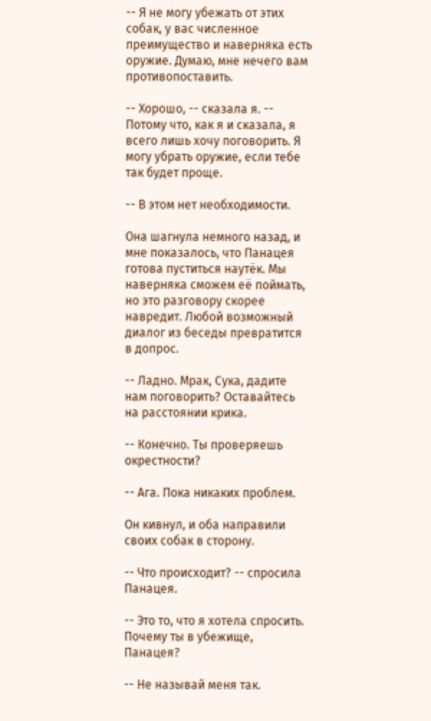-- Я не могу убежать от этих собак, у вас численное преимущество и наверняка есть оружие. Думаю, мне нечего вам противопоставить.

-- Хорошо, -- сказала я. -- Потому что, как я и сказала, я всего лишь хочу поговорить. Я могу убрать оружие, если тебе так будет проще.

-- В этом нет необходимости.

Она шагнула немного назад, и мне показалось, что Панацея готова пуститься наутёк. Мы наверняка сможем её поймать, но это разговору скорее навредит. Любой возможный диалог из беседы превратится в допрос.

-- Ладно. Мрак, Сука, дадите нам поговорить? Оставайтесь на расстоянии крика.

-- Конечно. Ты проверяешь окрестности?

-- Ага. Пока никаких проблем.

Он кивнул, и оба направили своих собак в сторону.

-- Что происходит? -- спросила Панацея.

-- Это то, что я хотела спросить. Почему ты в убежище, Панацея?

-- Не называй меня так.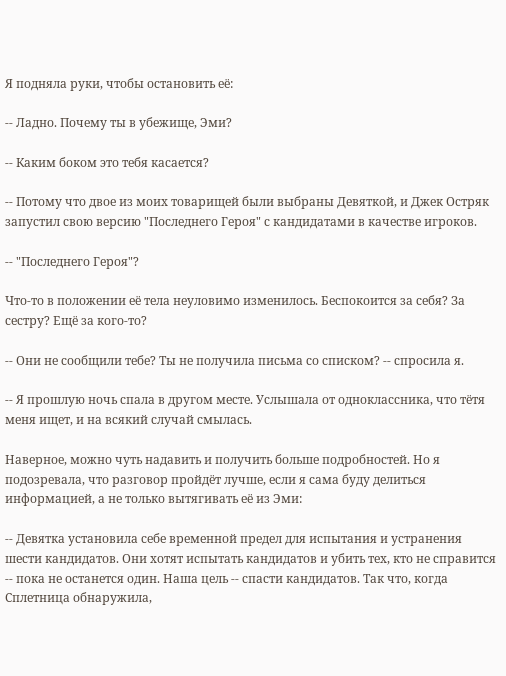Я подняла руки, чтобы остановить её:

-- Ладно. Почему ты в убежище, Эми?

-- Каким боком это тебя касается?

-- Потому что двое из моих товарищей были выбраны Девяткой, и Джек Остряк запустил свою версию "Последнего Героя" с кандидатами в качестве игроков.

-- "Последнего Героя"?

Что-то в положении её тела неуловимо изменилось. Беспокоится за себя? За сестру? Ещё за кого-то?

-- Они не сообщили тебе? Ты не получила письма со списком? -- спросила я.

-- Я прошлую ночь спала в другом месте. Услышала от одноклассника, что тётя меня ищет, и на всякий случай смылась.

Наверное, можно чуть надавить и получить больше подробностей. Но я подозревала, что разговор пройдёт лучше, если я сама буду делиться информацией, а не только вытягивать её из Эми:

-- Девятка установила себе временной предел для испытания и устранения шести кандидатов. Они хотят испытать кандидатов и убить тех, кто не справится -- пока не останется один. Наша цель -- спасти кандидатов. Так что, когда Сплетница обнаружила,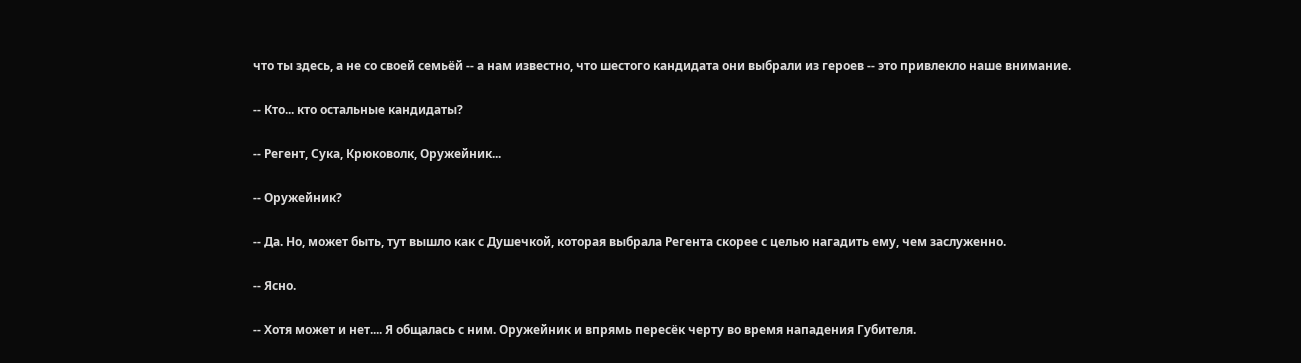что ты здесь, а не со своей семьёй -- а нам известно, что шестого кандидата они выбрали из героев -- это привлекло наше внимание.

-- Кто... кто остальные кандидаты?

-- Регент, Сука, Крюковолк, Оружейник...

-- Оружейник?

-- Да. Но, может быть, тут вышло как с Душечкой, которая выбрала Регента скорее с целью нагадить ему, чем заслуженно.

-- Ясно.

-- Хотя может и нет.... Я общалась с ним. Оружейник и впрямь пересёк черту во время нападения Губителя.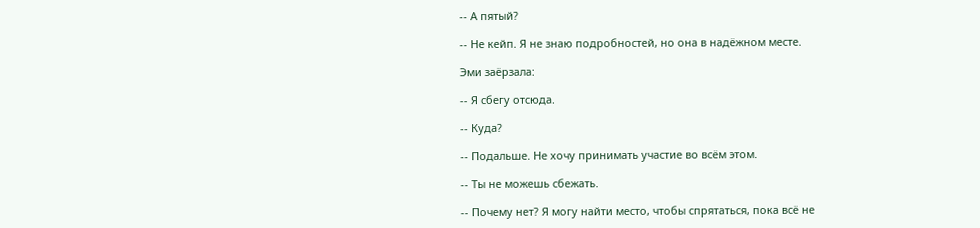-- А пятый?

-- Не кейп. Я не знаю подробностей, но она в надёжном месте.

Эми заёрзала:

-- Я сбегу отсюда.

-- Куда?

-- Подальше. Не хочу принимать участие во всём этом.

-- Ты не можешь сбежать.

-- Почему нет? Я могу найти место, чтобы спрятаться, пока всё не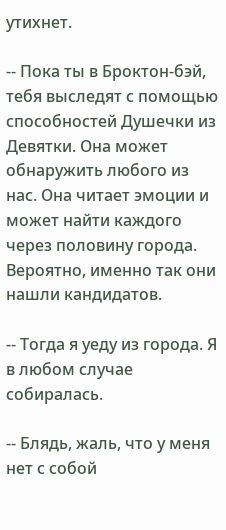утихнет.

-- Пока ты в Броктон-бэй, тебя выследят с помощью способностей Душечки из Девятки. Она может обнаружить любого из нас. Она читает эмоции и может найти каждого через половину города. Вероятно, именно так они нашли кандидатов.

-- Тогда я уеду из города. Я в любом случае собиралась.

-- Блядь, жаль, что у меня нет с собой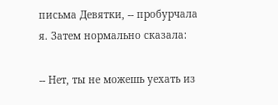письма Девятки, -- пробурчала я. Затем нормально сказала:

-- Нет, ты не можешь уехать из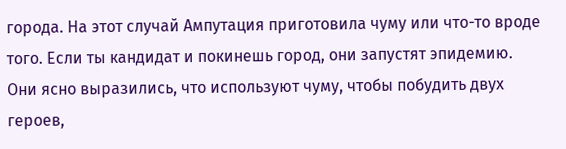города. На этот случай Ампутация приготовила чуму или что-то вроде того. Если ты кандидат и покинешь город, они запустят эпидемию. Они ясно выразились, что используют чуму, чтобы побудить двух героев,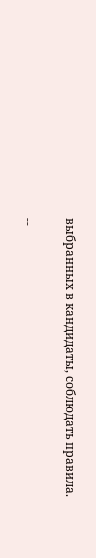выбранных в кандидаты, соблюдать правила.

--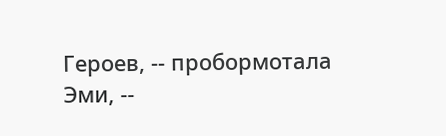Героев, -- пробормотала Эми, --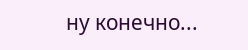ну конечно...